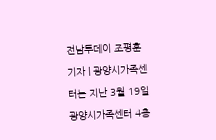전남투데이 조평훈 기자 | 광양시가족센터는 지난 3월 19일 광양시가족센터 4층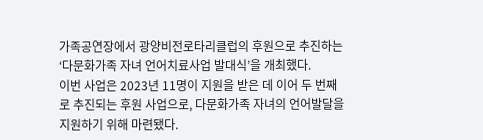가족공연장에서 광양비전로타리클럽의 후원으로 추진하는 ‘다문화가족 자녀 언어치료사업 발대식’을 개최했다.
이번 사업은 2023년 11명이 지원을 받은 데 이어 두 번째로 추진되는 후원 사업으로, 다문화가족 자녀의 언어발달을 지원하기 위해 마련됐다.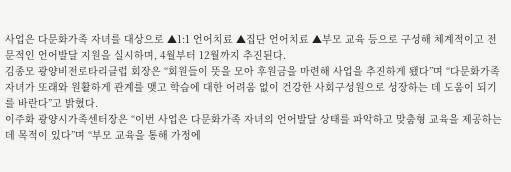사업은 다문화가족 자녀를 대상으로 ▲1:1 언어치료 ▲집단 언어치료 ▲부모 교육 등으로 구성해 체계적이고 전문적인 언어발달 지원을 실시하며, 4월부터 12월까지 추진된다.
김종모 광양비전로타리클럽 회장은 “회원들이 뜻을 모아 후원금을 마련해 사업을 추진하게 됐다”며 “다문화가족 자녀가 또래와 원활하게 관계를 맺고 학습에 대한 어려움 없이 건강한 사회구성원으로 성장하는 데 도움이 되기를 바란다”고 밝혔다.
이주화 광양시가족센터장은 “이번 사업은 다문화가족 자녀의 언어발달 상태를 파악하고 맞춤형 교육을 제공하는 데 목적이 있다”며 “부모 교육을 통해 가정에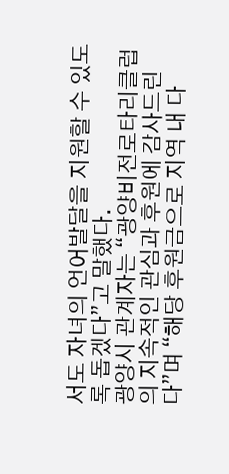서도 자녀의 언어발달을 지원할 수 있도록 돕겠다”고 말했다.
광양시 관계자는 “광양비전로타리클럽의 지속적인 관심과 후원에 감사드린다”며 “해당 후원금으로 지역 내 다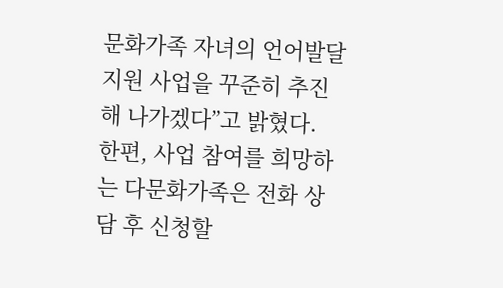문화가족 자녀의 언어발달 지원 사업을 꾸준히 추진해 나가겠다”고 밝혔다.
한편, 사업 참여를 희망하는 다문화가족은 전화 상담 후 신청할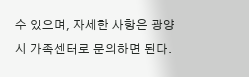수 있으며, 자세한 사항은 광양시 가족센터로 문의하면 된다.